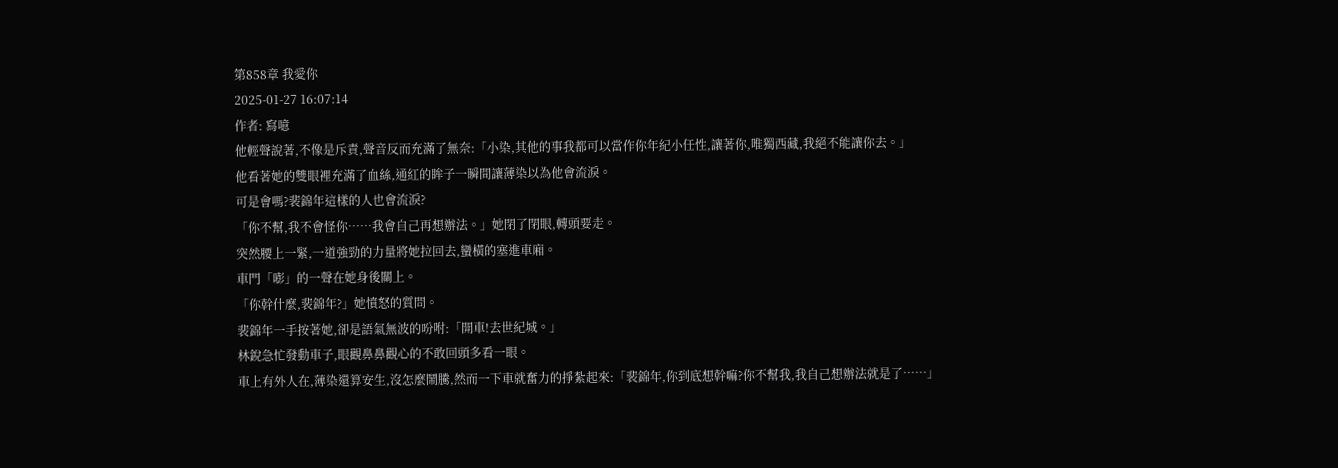第858章 我愛你
2025-01-27 16:07:14
作者: 寫噫
他輕聲說著,不像是斥責,聲音反而充滿了無奈:「小染,其他的事我都可以當作你年紀小任性,讓著你,唯獨西藏,我絕不能讓你去。」
他看著她的雙眼裡充滿了血絲,通紅的眸子一瞬間讓薄染以為他會流淚。
可是會嗎?裴錦年這樣的人也會流淚?
「你不幫,我不會怪你……我會自己再想辦法。」她閉了閉眼,轉頭要走。
突然腰上一緊,一道強勁的力量將她拉回去,蠻橫的塞進車廂。
車門「嘭」的一聲在她身後關上。
「你幹什麼,裴錦年?」她憤怒的質問。
裴錦年一手按著她,卻是語氣無波的吩咐:「開車!去世紀城。」
林銳急忙發動車子,眼觀鼻鼻觀心的不敢回頭多看一眼。
車上有外人在,薄染還算安生,沒怎麼鬧騰,然而一下車就奮力的掙紮起來:「裴錦年,你到底想幹嘛?你不幫我,我自己想辦法就是了……」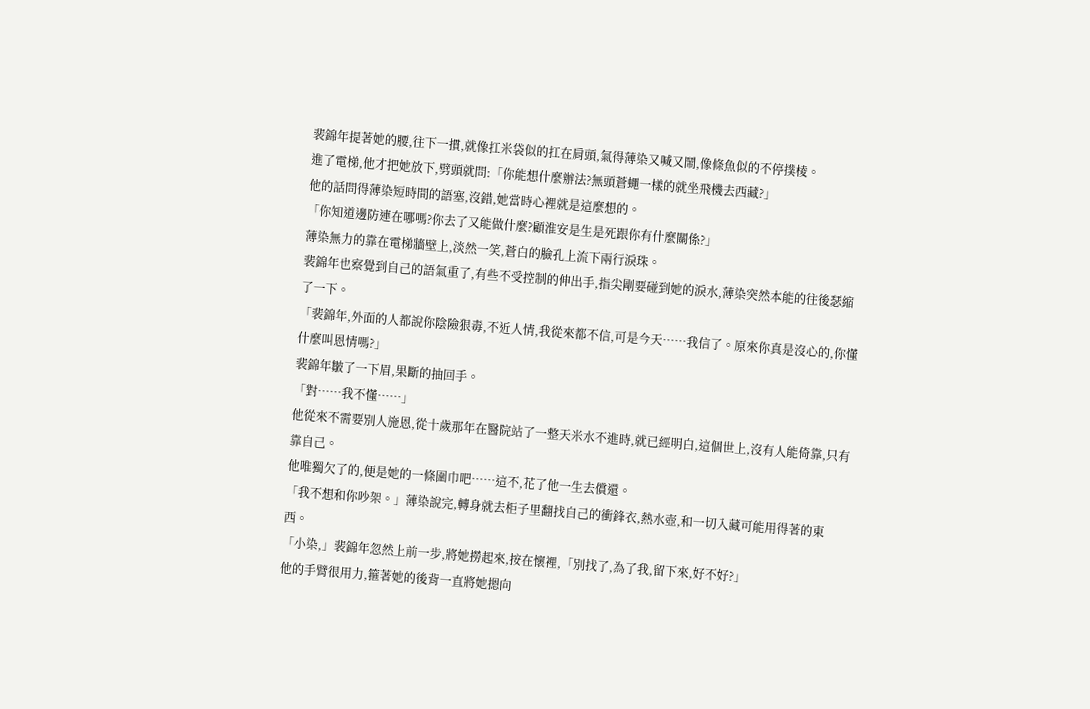裴錦年提著她的腰,往下一摜,就像扛米袋似的扛在肩頭,氣得薄染又喊又鬧,像條魚似的不停撲棱。
進了電梯,他才把她放下,劈頭就問:「你能想什麼辦法?無頭蒼蠅一樣的就坐飛機去西藏?」
他的話問得薄染短時間的語塞,沒錯,她當時心裡就是這麼想的。
「你知道邊防連在哪嗎?你去了又能做什麼?顧淮安是生是死跟你有什麼關係?」
薄染無力的靠在電梯牆壁上,淡然一笑,蒼白的臉孔上流下兩行淚珠。
裴錦年也察覺到自己的語氣重了,有些不受控制的伸出手,指尖剛要碰到她的淚水,薄染突然本能的往後瑟縮了一下。
「裴錦年,外面的人都說你陰險狠毒,不近人情,我從來都不信,可是今天……我信了。原來你真是沒心的,你懂什麼叫恩情嗎?」
裴錦年皺了一下眉,果斷的抽回手。
「對……我不懂……」
他從來不需要別人施恩,從十歲那年在醫院站了一整天米水不進時,就已經明白,這個世上,沒有人能倚靠,只有靠自己。
他唯獨欠了的,便是她的一條圍巾吧……這不,花了他一生去償還。
「我不想和你吵架。」薄染說完,轉身就去柜子里翻找自己的衝鋒衣,熱水壺,和一切入藏可能用得著的東西。
「小染,」裴錦年忽然上前一步,將她撈起來,按在懷裡,「別找了,為了我,留下來,好不好?」
他的手臂很用力,箍著她的後背一直將她摁向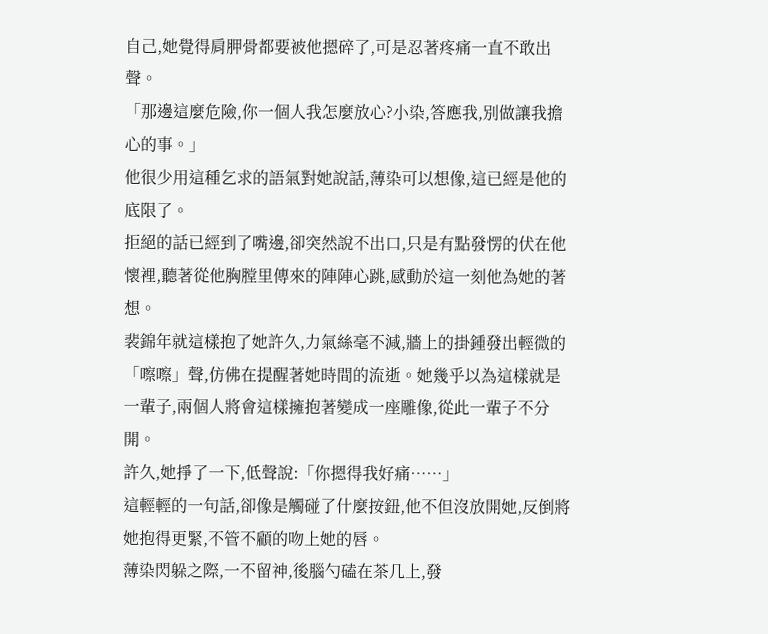自己,她覺得肩胛骨都要被他摁碎了,可是忍著疼痛一直不敢出聲。
「那邊這麼危險,你一個人我怎麼放心?小染,答應我,別做讓我擔心的事。」
他很少用這種乞求的語氣對她說話,薄染可以想像,這已經是他的底限了。
拒絕的話已經到了嘴邊,卻突然說不出口,只是有點發愣的伏在他懷裡,聽著從他胸膛里傳來的陣陣心跳,感動於這一刻他為她的著想。
裴錦年就這樣抱了她許久,力氣絲毫不減,牆上的掛鍾發出輕微的「嚓嚓」聲,仿佛在提醒著她時間的流逝。她幾乎以為這樣就是一輩子,兩個人將會這樣擁抱著變成一座雕像,從此一輩子不分開。
許久,她掙了一下,低聲說:「你摁得我好痛……」
這輕輕的一句話,卻像是觸碰了什麼按鈕,他不但沒放開她,反倒將她抱得更緊,不管不顧的吻上她的唇。
薄染閃躲之際,一不留神,後腦勺磕在茶几上,發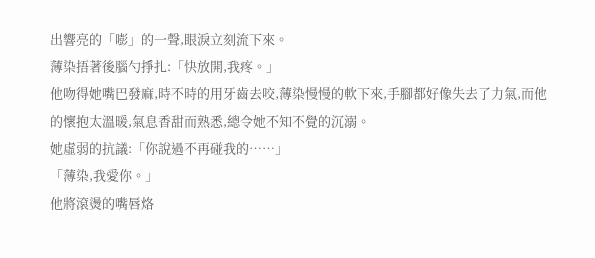出響亮的「嘭」的一聲,眼淚立刻流下來。
薄染捂著後腦勺掙扎:「快放開,我疼。」
他吻得她嘴巴發麻,時不時的用牙齒去咬,薄染慢慢的軟下來,手腳都好像失去了力氣,而他的懷抱太溫暖,氣息香甜而熟悉,總令她不知不覺的沉溺。
她虛弱的抗議:「你說過不再碰我的……」
「薄染,我愛你。」
他將滾燙的嘴唇烙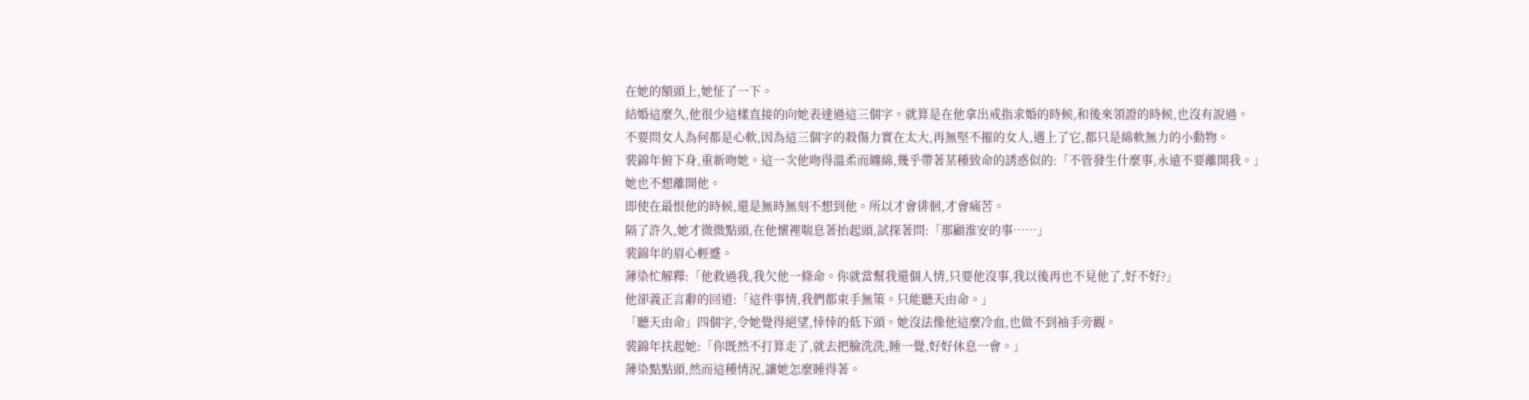在她的額頭上,她怔了一下。
結婚這麼久,他很少這樣直接的向她表達過這三個字。就算是在他拿出戒指求婚的時候,和後來領證的時候,也沒有說過。
不要問女人為何都是心軟,因為這三個字的殺傷力實在太大,再無堅不摧的女人,遇上了它,都只是綿軟無力的小動物。
裴錦年俯下身,重新吻她。這一次他吻得溫柔而纏綿,幾乎帶著某種致命的誘惑似的:「不管發生什麼事,永遠不要離開我。」
她也不想離開他。
即使在最恨他的時候,還是無時無刻不想到他。所以才會徘徊,才會痛苦。
隔了許久,她才微微點頭,在他懷裡喘息著抬起頭,試探著問:「那顧淮安的事……」
裴錦年的眉心輕蹙。
薄染忙解釋:「他救過我,我欠他一條命。你就當幫我還個人情,只要他沒事,我以後再也不見他了,好不好?」
他卻義正言辭的回道:「這件事情,我們都束手無策。只能聽天由命。」
「聽天由命」四個字,令她覺得絕望,悻悻的低下頭。她沒法像他這麼冷血,也做不到袖手旁觀。
裴錦年扶起她:「你既然不打算走了,就去把臉洗洗,睡一覺,好好休息一會。」
薄染點點頭,然而這種情況,讓她怎麼睡得著。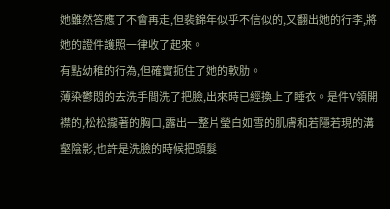她雖然答應了不會再走,但裴錦年似乎不信似的,又翻出她的行李,將她的證件護照一律收了起來。
有點幼稚的行為,但確實扼住了她的軟肋。
薄染鬱悶的去洗手間洗了把臉,出來時已經換上了睡衣。是件V領開襟的,松松攏著的胸口,露出一整片瑩白如雪的肌膚和若隱若現的溝壑陰影,也許是洗臉的時候把頭髮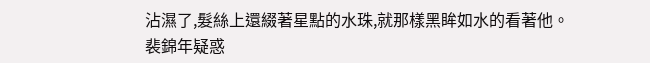沾濕了,髮絲上還綴著星點的水珠,就那樣黑眸如水的看著他。
裴錦年疑惑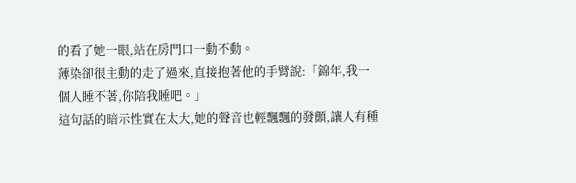的看了她一眼,站在房門口一動不動。
薄染卻很主動的走了過來,直接抱著他的手臂說:「錦年,我一個人睡不著,你陪我睡吧。」
這句話的暗示性實在太大,她的聲音也輕飄飄的發顫,讓人有種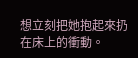想立刻把她抱起來扔在床上的衝動。